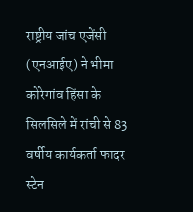राष्ट्रीय जांच एजेंसी (एनआईए) ने भीमा कोरेगांव हिंसा के सिलसिले में रांची से 83 वर्षीय कार्यकर्ता फादर स्टेन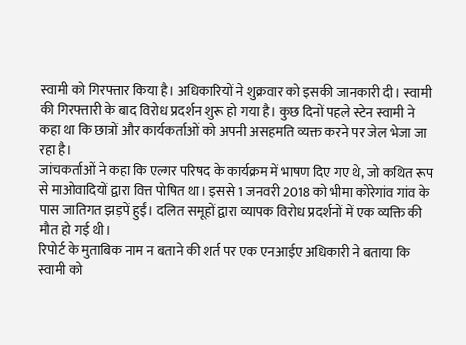स्वामी को गिरफ्तार किया है। अधिकारियों ने शुक्रवार को इसकी जानकारी दी। स्वामी की गिरफ्तारी के बाद विरोध प्रदर्शन शुरू हो गया है। कुछ दिनों पहले स्टेन स्वामी ने कहा था कि छात्रों और कार्यकर्ताओं को अपनी असहमति व्यक्त करने पर जेल भेजा जा रहा है।
जांचकर्ताओं ने कहा कि एल्गर परिषद के कार्यक्रम में भाषण दिए गए थे, जो कथित रूप से माओवादियों द्वारा वित्त पोषित था। इससे 1 जनवरी 2018 को भीमा कोरेगांव गांव के पास जातिगत झड़पें हुईं। दलित समूहों द्वारा व्यापक विरोध प्रदर्शनों में एक व्यक्ति की मौत हो गई थी।
रिपोर्ट के मुताबिक नाम न बताने की शर्त पर एक एनआईए अधिकारी ने बताया कि स्वामी को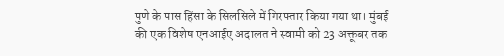पुणे के पास हिंसा के सिलसिले में गिरफ्तार किया गया था। मुंबई की एक विशेष एनआईए अदालत ने स्वामी को 23 अक्तूबर तक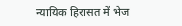न्यायिक हिरासत में भेज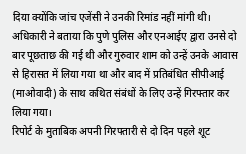दिया क्योंकि जांच एजेंसी ने उनकी रिमांड नहीं मांगी थी। अधिकारी ने बताया कि पुणे पुलिस और एनआईए द्वारा उनसे दो बार पूछताछ की गई थी और गुरुवार शाम को उन्हें उनके आवास से हिरासत में लिया गया था और बाद में प्रतिबंधित सीपीआई (माओवादी) के साथ कथित संबंधों के लिए उन्हें गिरफ्तार कर लिया गया।
रिपोर्ट के मुताबिक अपनी गिरफ्तारी से दो दिन पहले शूट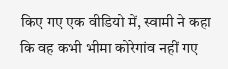किए गए एक वीडियो में, स्वामी ने कहा कि वह कभी भीमा कोरेगांव नहीं गए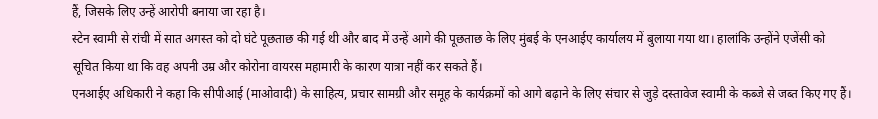हैं, जिसके लिए उन्हें आरोपी बनाया जा रहा है।
स्टेन स्वामी से रांची में सात अगस्त को दो घंटे पूछताछ की गई थी और बाद में उन्हें आगे की पूछताछ के लिए मुंबई के एनआईए कार्यालय में बुलाया गया था। हालांकि उन्होंने एजेंसी को सूचित किया था कि वह अपनी उम्र और कोरोना वायरस महामारी के कारण यात्रा नहीं कर सकते हैं।
एनआईए अधिकारी ने कहा कि सीपीआई (माओवादी) के साहित्य, प्रचार सामग्री और समूह के कार्यक्रमों को आगे बढ़ाने के लिए संचार से जुड़े दस्तावेज स्वामी के कब्जे से जब्त किए गए हैं।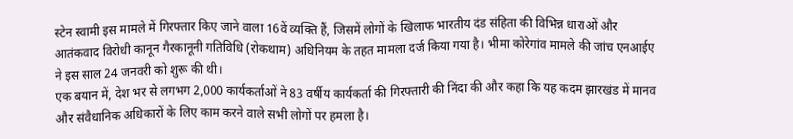स्टेन स्वामी इस मामले में गिरफ्तार किए जाने वाला 16वें व्यक्ति हैं, जिसमें लोगों के खिलाफ भारतीय दंड संहिता की विभिन्न धाराओं और आतंकवाद विरोधी कानून गैरकानूनी गतिविधि (रोकथाम) अधिनियम के तहत मामला दर्ज किया गया है। भीमा कोरेगांव मामले की जांच एनआईए ने इस साल 24 जनवरी को शुरू की थी।
एक बयान में, देश भर से लगभग 2,000 कार्यकर्ताओं ने 83 वर्षीय कार्यकर्ता की गिरफ्तारी की निंदा की और कहा कि यह कदम झारखंड में मानव और संवैधानिक अधिकारों के लिए काम करने वाले सभी लोगों पर हमला है।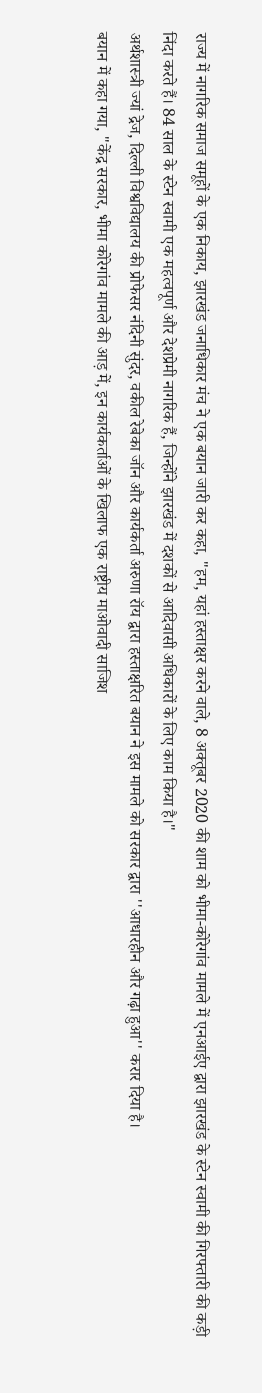राज्य में नागरिक समाज समूहों के एक निकाय, झारखंड जनाधिकार मंच ने एक बयान जारी कर कहा, "हम, यहां हस्ताक्षर करने वाले, 8 अक्तूबर 2020 की शाम को भीमा-कोरेगांव मामले में एनआईए द्वारा झारखंड के स्टेन स्वामी की गिरफ्तारी की कड़ी निंदा करते हैं। 84 साल के स्टेन स्वामी एक महत्वपूर्ण और देशप्रेमी नागरिक हैं, जिन्होंने झारखंड में दशकों से आदिवासी अधिकारों के लिए काम किया है।"
अर्थशास्त्री ज्यां द्रेज, दिल्ली विश्वविद्यालय की प्रोफेसर नंदिनी सुंदर, वकील रेबेका जॉन और कार्यकर्ता अरुणा रॉय द्वारा हस्ताक्षरित बयान ने इस मामले को सरकार द्वारा ''आधारहीन और गढ़ा हुआ'' करार दिया है।
बयान में कहा गया, "केंद्र सरकार, भीमा कोरेगांव मामले की आड़ में, इन कार्यकर्ताओं के खिलाफ एक राष्ट्रीय माओवादी साजिश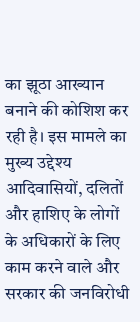का झूठा आख्यान बनाने की कोशिश कर रही है। इस मामले का मुख्य उद्देश्य आदिवासियों, दलितों और हाशिए के लोगों के अधिकारों के लिए काम करने वाले और सरकार की जनविरोधी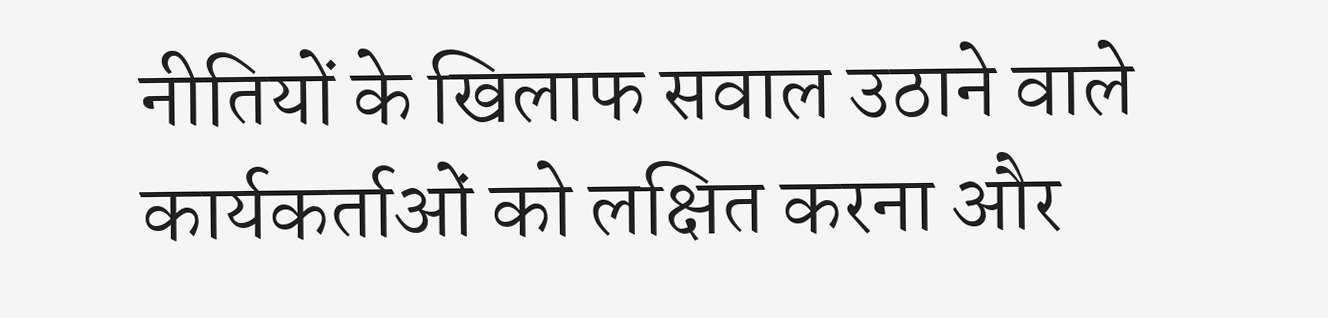नीतियों के खिलाफ सवाल उठाने वाले कार्यकर्ताओं को लक्षित करना और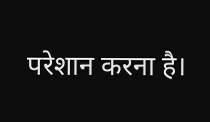परेशान करना है।